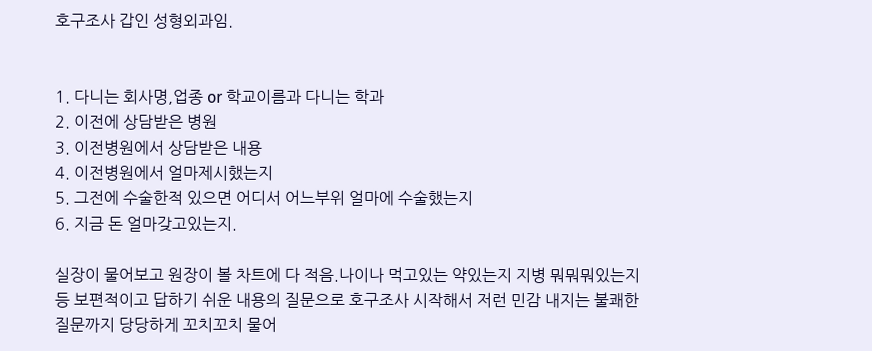호구조사 갑인 성형외과임.


1. 다니는 회사명,업종 or 학교이름과 다니는 학과
2. 이전에 상담받은 병원
3. 이전병원에서 상담받은 내용
4. 이전병원에서 얼마제시했는지
5. 그전에 수술한적 있으면 어디서 어느부위 얼마에 수술했는지
6. 지금 돈 얼마갖고있는지.

실장이 물어보고 원장이 볼 차트에 다 적음.나이나 먹고있는 약있는지 지병 뭐뭐뭐있는지등 보편적이고 답하기 쉬운 내용의 질문으로 호구조사 시작해서 저런 민감 내지는 불쾌한 질문까지 당당하게 꼬치꼬치 물어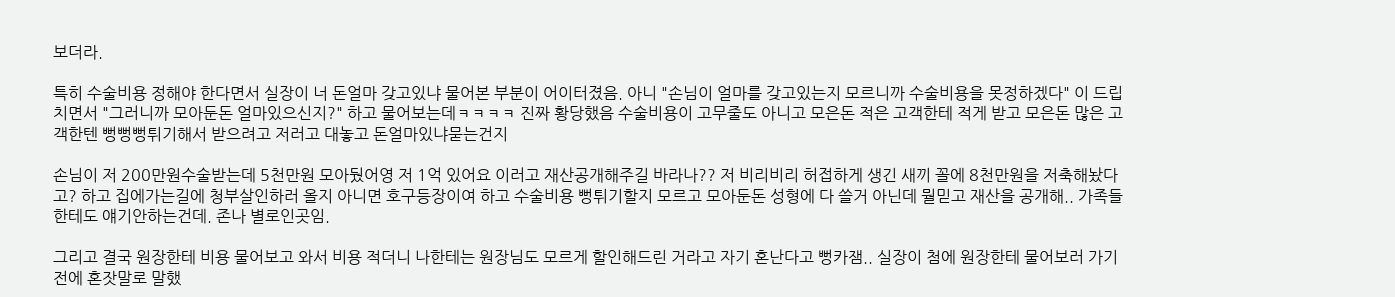보더라.

특히 수술비용 정해야 한다면서 실장이 너 돈얼마 갖고있냐 물어본 부분이 어이터졌음. 아니 "손님이 얼마를 갖고있는지 모르니까 수술비용을 못정하겠다" 이 드립치면서 "그러니까 모아둔돈 얼마있으신지?" 하고 물어보는데ㅋㅋㅋㅋ 진짜 황당했음 수술비용이 고무줄도 아니고 모은돈 적은 고객한테 적게 받고 모은돈 많은 고객한텐 뻥뻥뻥튀기해서 받으려고 저러고 대놓고 돈얼마있냐묻는건지

손님이 저 200만원수술받는데 5천만원 모아뒀어영 저 1억 있어요 이러고 재산공개해주길 바라나?? 저 비리비리 허접하게 생긴 새끼 꼴에 8천만원을 저축해놨다고? 하고 집에가는길에 청부살인하러 올지 아니면 호구등장이여 하고 수술비용 뻥튀기할지 모르고 모아둔돈 성형에 다 쓸거 아닌데 뭘믿고 재산을 공개해.. 가족들한테도 얘기안하는건데. 존나 별로인곳임.

그리고 결국 원장한테 비용 물어보고 와서 비용 적더니 나한테는 원장님도 모르게 할인해드린 거라고 자기 혼난다고 뻥카잼.. 실장이 첨에 원장한테 물어보러 가기 전에 혼잣말로 말했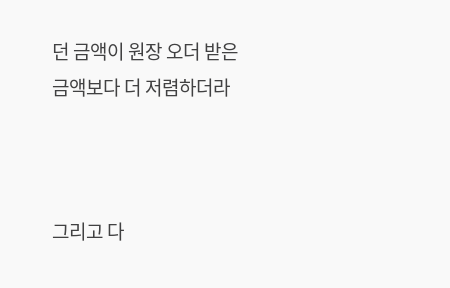던 금액이 원장 오더 받은 금액보다 더 저렴하더라



그리고 다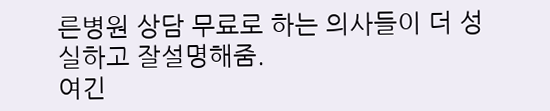른병원 상담 무료로 하는 의사들이 더 성실하고 잘설명해줌.
여긴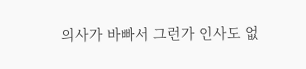의사가 바빠서 그런가 인사도 없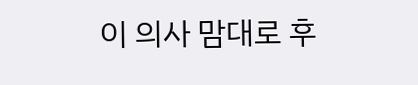이 의사 맘대로 후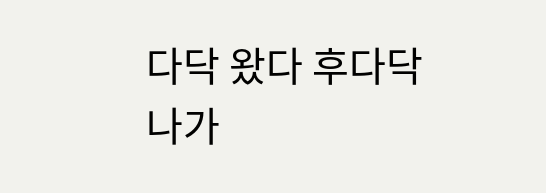다닥 왔다 후다닥 나가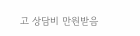고 상담비 만원받음